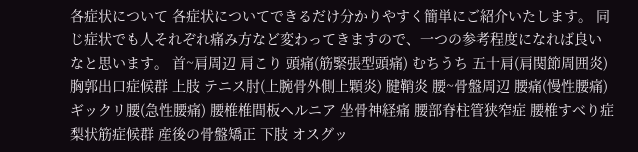各症状について 各症状についてできるだけ分かりやすく簡単にご紹介いたします。 同じ症状でも人それぞれ痛み方など変わってきますので、一つの参考程度になれば良いなと思います。 首~肩周辺 肩こり 頭痛(筋緊張型頭痛) むちうち 五十肩(肩関節周囲炎) 胸郭出口症候群 上肢 テニス肘(上腕骨外側上顆炎) 腱鞘炎 腰~骨盤周辺 腰痛(慢性腰痛) ギックリ腰(急性腰痛) 腰椎椎間板ヘルニア 坐骨神経痛 腰部脊柱管狭窄症 腰椎すべり症 梨状筋症候群 産後の骨盤矯正 下肢 オスグッ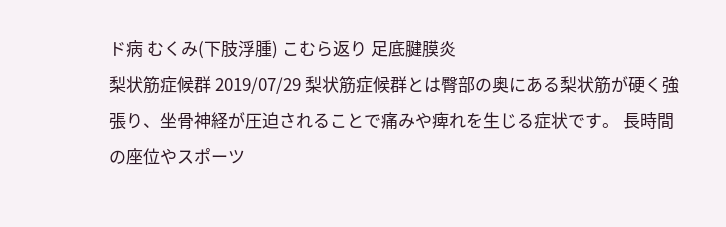ド病 むくみ(下肢浮腫) こむら返り 足底腱膜炎
梨状筋症候群 2019/07/29 梨状筋症候群とは臀部の奥にある梨状筋が硬く強張り、坐骨神経が圧迫されることで痛みや痺れを生じる症状です。 長時間の座位やスポーツ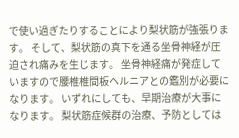で使い過ぎたりすることにより梨状筋が強張ります。 そして、梨状筋の真下を通る坐骨神経が圧迫され痛みを生じます。 坐骨神経痛が発症していますので腰椎椎間板ヘルニアとの鑑別が必要になります。 いずれにしても、早期治療が大事になります。 梨状筋症候群の治療、予防としては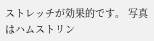ストレッチが効果的です。 写真はハムストリン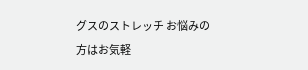グスのストレッチ お悩みの方はお気軽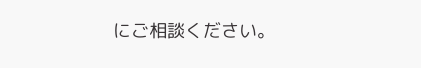にご相談ください。